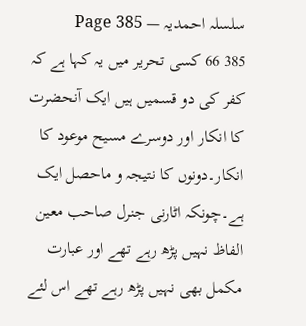سلسلہ احمدیہ — Page 385
385 66 کسی تحریر میں یہ کہا ہے کہ کفر کی دو قسمیں ہیں ایک آنحضرت کا انکار اور دوسرے مسیح موعود کا انکار۔دونوں کا نتیجہ و ماحصل ایک ہے۔چونکہ اٹارنی جنرل صاحب معین الفاظ نہیں پڑھ رہے تھے اور عبارت مکمل بھی نہیں پڑھ رہے تھے اس لئے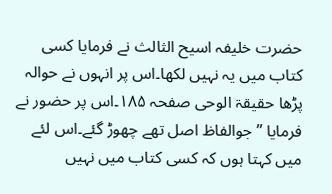حضرت خلیفہ اسیح الثالث نے فرمایا کسی کتاب میں یہ نہیں لکھا۔اس پر انہوں نے حوالہ پڑھا حقیقۃ الوحی صفحہ ۱۸۵۔اس پر حضور نے فرمایا ” جوالفاظ اصل تھے چھوڑ گئے۔اس لئے میں کہتا ہوں کہ کسی کتاب میں نہیں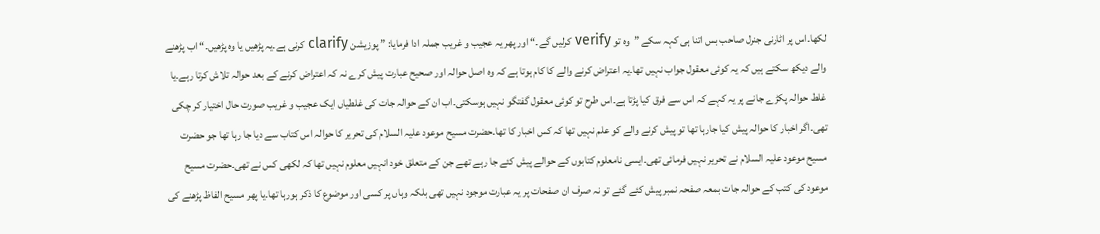لکھا۔اس پر اٹارنی جنرل صاحب بس اتنا ہی کہہ سکے ”وہ تو verify کرلیں گے۔“ اور پھر یہ عجیب و غریب جملہ ادا فرمایا: ” پوزیشن clarify کرنی ہے۔یہ پڑھیں یا وہ پڑھیں۔“ اب پڑھنے والے دیکھ سکتے ہیں کہ یہ کوئی معقول جواب نہیں تھا۔یہ اعتراض کرنے والے کا کام ہوتا ہے کہ وہ اصل حوالہ اور صحیح عبارت پیش کرے نہ کہ اعتراض کرنے کے بعد حوالہ تلاش کرتا رہے۔یا غلط حوالہ پکڑے جانے پر یہ کہے کہ اس سے فرق کیا پڑتا ہے۔اس طرح تو کوئی معقول گفتگو نہیں ہوسکتی۔اب ان کے حوالہ جات کی غلطیاں ایک عجیب و غریب صورت حال اختیار کر چکی تھی۔اگر اخبار کا حوالہ پیش کیا جارہا تھا تو پیش کرنے والے کو علم نہیں تھا کہ کس اخبار کا تھا۔حضرت مسیح موعود علیہ السلام کی تحریر کا حوالہ اس کتاب سے دیا جا رہا تھا جو حضرت مسیح موعود علیہ السلام نے تحریر نہیں فرمائی تھی۔ایسی نامعلوم کتابوں کے حوالے پیش کئے جا رہے تھے جن کے متعلق خود انہیں معلوم نہیں تھا کہ لکھی کس نے تھی۔حضرت مسیح موعود کی کتب کے حوالہ جات بمعہ صفحہ نمبر پیش کئے گئے تو نہ صرف ان صفحات پر یہ عبارت موجود نہیں تھی بلکہ وہاں پر کسی اور موضوع کا ذکر ہورہا تھا۔یا پھر مسیح الفاظ پڑھنے کی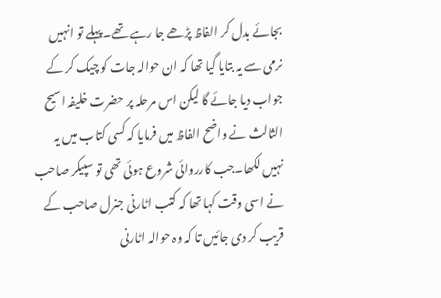بجائے بدل کر الفاظ پڑھے جا رہے تھے۔پہلے تو انہیں نرمی سے یہ بتایا گیا تھا کہ ان حوالہ جات کو چیک کر کے جواب دیا جائے گا لیکن اس مرحلہ پر حضرت خلیفہ اسیح الثالث نے واضح الفاظ میں فرمایا کہ کسی کتاب میں یہ نہیں لکھا۔جب کارروائی شروع ہوئی تھی تو سپیکر صاحب نے اسی وقت کہا تھا کہ کتب اٹارنی جنرل صاحب کے قریب کر دی جائیں تا کہ وہ حوالہ اٹارنی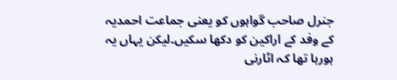جنرل صاحب گواہوں کو یعنی جماعت احمدیہ کے وفد کے اراکین کو دکھا سکیں۔لیکن یہاں یہ ہورہا تھا کہ اٹارنی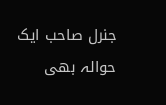جنرل صاحب ایک حوالہ بھی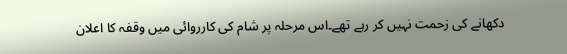دکھانے کی زحمت نہیں کر رہے تھے۔اس مرحلہ پر شام کی کارروائی میں وقفہ کا اعلان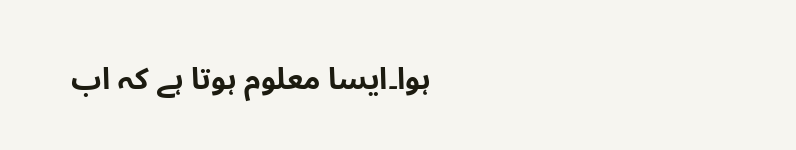ہوا۔ایسا معلوم ہوتا ہے کہ اب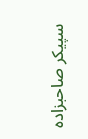سپیکر صاحبزادہ